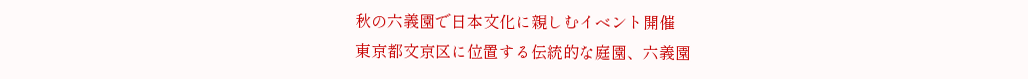秋の六義園で日本文化に親しむイベント開催
東京都文京区に位置する伝統的な庭園、六義園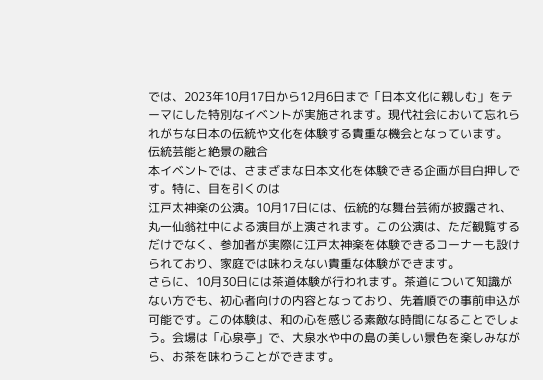では、2023年10月17日から12月6日まで「日本文化に親しむ」をテーマにした特別なイベントが実施されます。現代社会において忘れられがちな日本の伝統や文化を体験する貴重な機会となっています。
伝統芸能と絶景の融合
本イベントでは、さまざまな日本文化を体験できる企画が目白押しです。特に、目を引くのは
江戸太神楽の公演。10月17日には、伝統的な舞台芸術が披露され、丸一仙翁社中による演目が上演されます。この公演は、ただ観覧するだけでなく、参加者が実際に江戸太神楽を体験できるコーナーも設けられており、家庭では味わえない貴重な体験ができます。
さらに、10月30日には茶道体験が行われます。茶道について知識がない方でも、初心者向けの内容となっており、先着順での事前申込が可能です。この体験は、和の心を感じる素敵な時間になることでしょう。会場は「心泉亭」で、大泉水や中の島の美しい景色を楽しみながら、お茶を味わうことができます。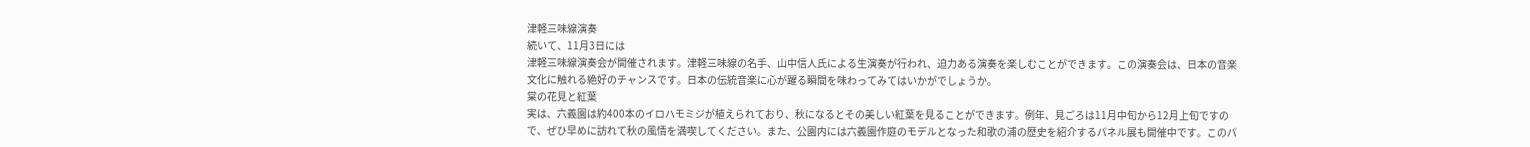津軽三味線演奏
続いて、11月3日には
津軽三味線演奏会が開催されます。津軽三味線の名手、山中信人氏による生演奏が行われ、迫力ある演奏を楽しむことができます。この演奏会は、日本の音楽文化に触れる絶好のチャンスです。日本の伝統音楽に心が躍る瞬間を味わってみてはいかがでしょうか。
棠の花見と紅葉
実は、六義園は約400本のイロハモミジが植えられており、秋になるとその美しい紅葉を見ることができます。例年、見ごろは11月中旬から12月上旬ですので、ぜひ早めに訪れて秋の風情を満喫してください。また、公園内には六義園作庭のモデルとなった和歌の浦の歴史を紹介するパネル展も開催中です。このパ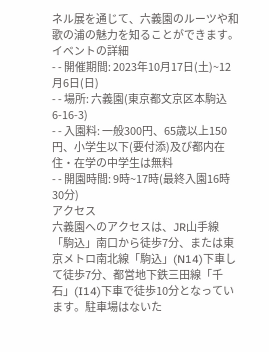ネル展を通じて、六義園のルーツや和歌の浦の魅力を知ることができます。
イベントの詳細
- - 開催期間: 2023年10月17日(土)~12月6日(日)
- - 場所: 六義園(東京都文京区本駒込6-16-3)
- - 入園料: 一般300円、65歳以上150円、小学生以下(要付添)及び都内在住・在学の中学生は無料
- - 開園時間: 9時~17時(最終入園16時30分)
アクセス
六義園へのアクセスは、JR山手線「駒込」南口から徒歩7分、または東京メトロ南北線「駒込」(N14)下車して徒歩7分、都営地下鉄三田線「千石」(I14)下車で徒歩10分となっています。駐車場はないた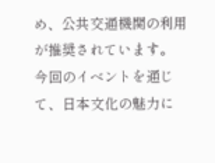め、公共交通機関の利用が推奨されています。
今回のイベントを通じて、日本文化の魅力に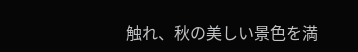触れ、秋の美しい景色を満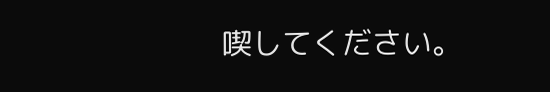喫してください。